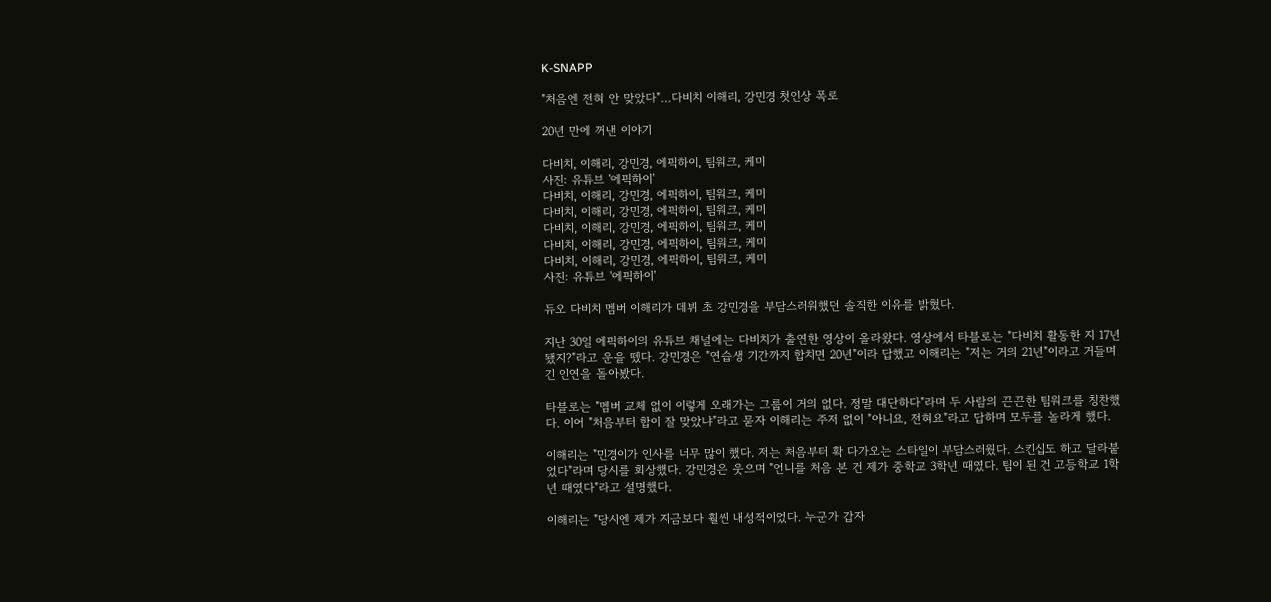K-SNAPP

"처음엔 전혀 안 맞았다"…다비치 이해리, 강민경 첫인상 폭로

20년 만에 꺼낸 이야기

다비치, 이해리, 강민경, 에픽하이, 팀워크, 케미
사진: 유튜브 '에픽하이'
다비치, 이해리, 강민경, 에픽하이, 팀워크, 케미
다비치, 이해리, 강민경, 에픽하이, 팀워크, 케미
다비치, 이해리, 강민경, 에픽하이, 팀워크, 케미
다비치, 이해리, 강민경, 에픽하이, 팀워크, 케미
다비치, 이해리, 강민경, 에픽하이, 팀워크, 케미
사진: 유튜브 '에픽하이'

듀오 다비치 멤버 이해리가 데뷔 초 강민경을 부담스러워했던 솔직한 이유를 밝혔다.

지난 30일 에픽하이의 유튜브 채널에는 다비치가 출연한 영상이 올라왔다. 영상에서 타블로는 "다비치 활동한 지 17년 됐지?"라고 운을 뗐다. 강민경은 "연습생 기간까지 합치면 20년"이라 답했고 이해리는 "저는 거의 21년"이라고 거들며 긴 인연을 돌아봤다.

타블로는 "멤버 교체 없이 이렇게 오래가는 그룹이 거의 없다. 정말 대단하다"라며 두 사람의 끈끈한 팀워크를 칭찬했다. 이어 "처음부터 합이 잘 맞았냐"라고 묻자 이해리는 주저 없이 "아니요, 전혀요"라고 답하며 모두를 놀라게 했다.

이해리는 "민경이가 인사를 너무 많이 했다. 저는 처음부터 확 다가오는 스타일이 부담스러웠다. 스킨십도 하고 달라붙었다"라며 당시를 회상했다. 강민경은 웃으며 "언니를 처음 본 건 제가 중학교 3학년 때였다. 팀이 된 건 고등학교 1학년 때였다"라고 설명했다.

이해리는 "당시엔 제가 지금보다 훨씬 내성적이었다. 누군가 갑자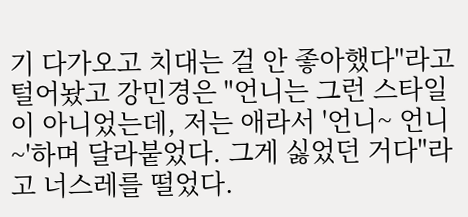기 다가오고 치대는 걸 안 좋아했다"라고 털어놨고 강민경은 "언니는 그런 스타일이 아니었는데, 저는 애라서 '언니~ 언니~'하며 달라붙었다. 그게 싫었던 거다"라고 너스레를 떨었다.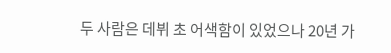두 사람은 데뷔 초 어색함이 있었으나 20년 가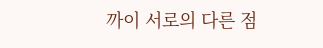까이 서로의 다른 점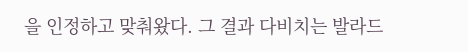을 인정하고 맞춰왔다. 그 결과 다비치는 발라드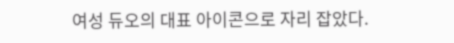여성 듀오의 대표 아이콘으로 자리 잡았다.